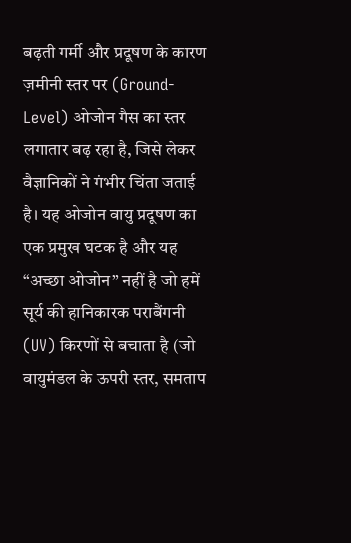बढ़ती गर्मी और प्रदूषण के कारण ज़मीनी स्तर पर (Ground-Level) ओजोन गैस का स्तर लगातार बढ़ रहा है, जिसे लेकर वैज्ञानिकों ने गंभीर चिंता जताई है। यह ओजोन वायु प्रदूषण का एक प्रमुख घटक है और यह “अच्छा ओजोन” नहीं है जो हमें सूर्य की हानिकारक पराबैंगनी (UV) किरणों से बचाता है (जो वायुमंडल के ऊपरी स्तर, समताप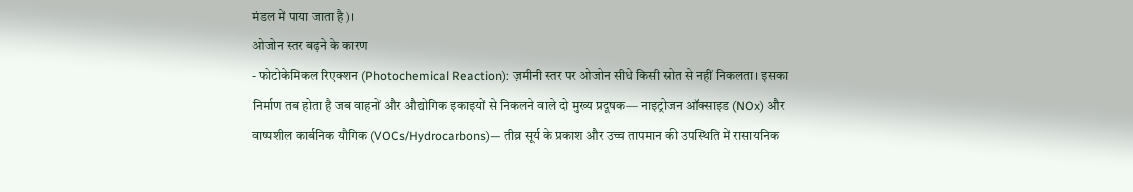मंडल में पाया जाता है)।
ओजोन स्तर बढ़ने के कारण
- फोटोकेमिकल रिएक्शन (Photochemical Reaction): ज़मीनी स्तर पर ओजोन सीधे किसी स्रोत से नहीं निकलता। इसका निर्माण तब होता है जब वाहनों और औद्योगिक इकाइयों से निकलने वाले दो मुख्य प्रदूषक— नाइट्रोजन ऑक्साइड (NOx) और वाष्पशील कार्बनिक यौगिक (VOCs/Hydrocarbons)— तीव्र सूर्य के प्रकाश और उच्च तापमान की उपस्थिति में रासायनिक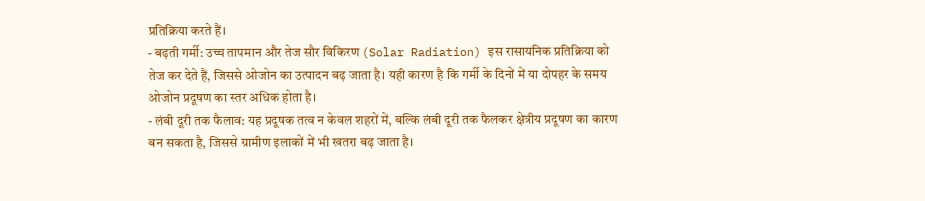प्रतिक्रिया करते हैं।
- बढ़ती गर्मी: उच्च तापमान और तेज सौर विकिरण (Solar Radiation) इस रासायनिक प्रतिक्रिया को तेज कर देते हैं, जिससे ओजोन का उत्पादन बढ़ जाता है। यही कारण है कि गर्मी के दिनों में या दोपहर के समय ओजोन प्रदूषण का स्तर अधिक होता है।
- लंबी दूरी तक फैलाव: यह प्रदूषक तत्व न केवल शहरों में, बल्कि लंबी दूरी तक फैलकर क्षेत्रीय प्रदूषण का कारण बन सकता है, जिससे ग्रामीण इलाकों में भी खतरा बढ़ जाता है।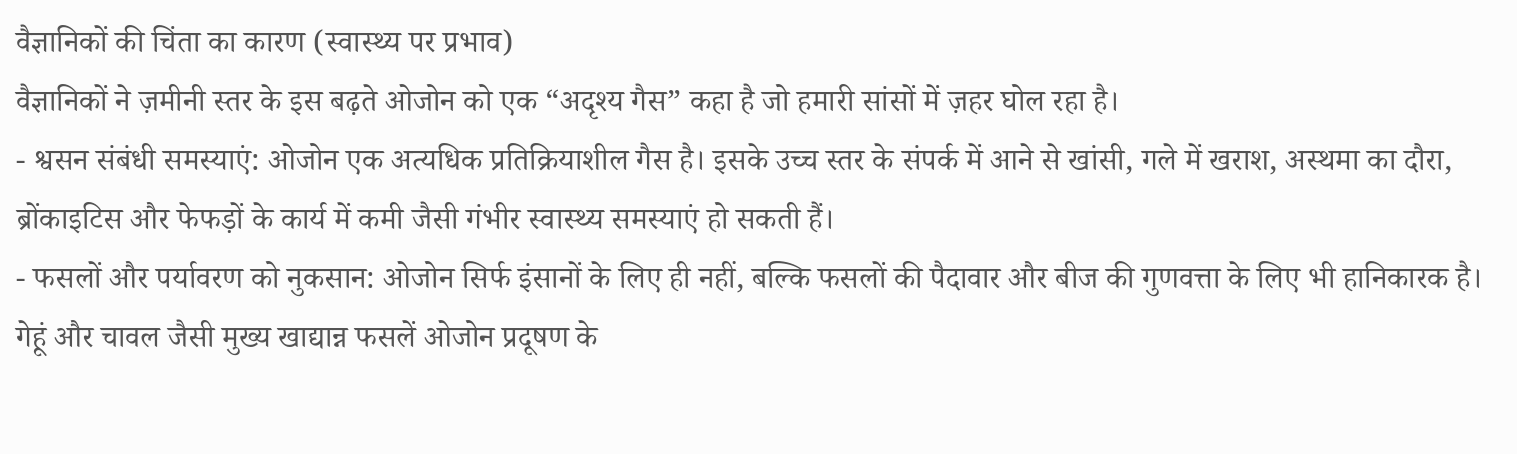वैज्ञानिकों की चिंता का कारण (स्वास्थ्य पर प्रभाव)
वैज्ञानिकों ने ज़मीनी स्तर के इस बढ़ते ओजोन को एक “अदृश्य गैस” कहा है जो हमारी सांसों में ज़हर घोल रहा है।
- श्वसन संबंधी समस्याएं: ओजोन एक अत्यधिक प्रतिक्रियाशील गैस है। इसके उच्च स्तर के संपर्क में आने से खांसी, गले में खराश, अस्थमा का दौरा, ब्रोंकाइटिस और फेफड़ों के कार्य में कमी जैसी गंभीर स्वास्थ्य समस्याएं हो सकती हैं।
- फसलों और पर्यावरण को नुकसान: ओजोन सिर्फ इंसानों के लिए ही नहीं, बल्कि फसलों की पैदावार और बीज की गुणवत्ता के लिए भी हानिकारक है। गेहूं और चावल जैसी मुख्य खाद्यान्न फसलें ओजोन प्रदूषण के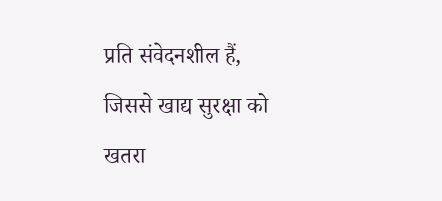प्रति संवेदनशील हैं, जिससे खाद्य सुरक्षा को खतरा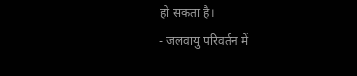हो सकता है।
- जलवायु परिवर्तन में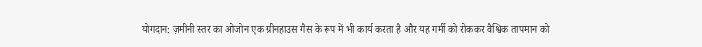योगदान: ज़मीनी स्तर का ओजोन एक ग्रीनहाउस गैस के रूप में भी कार्य करता है और यह गर्मी को रोककर वैश्विक तापमान को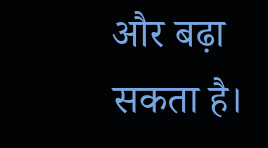और बढ़ा सकता है।